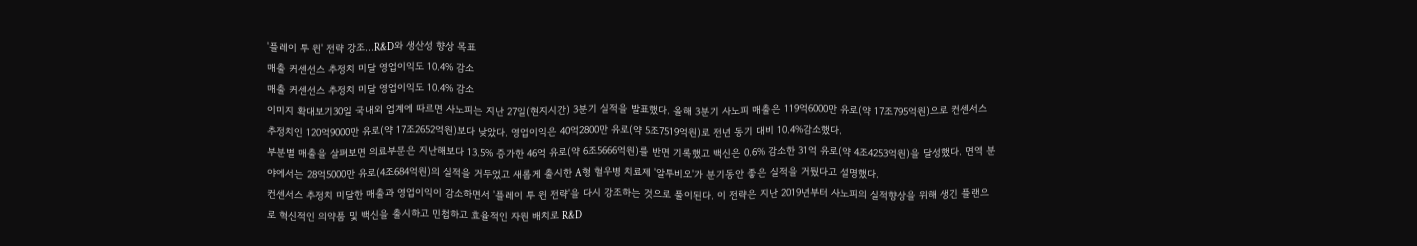'플레이 투 윈' 전략 강조…R&D와 생산성 향상 목표
매출 커센선스 추정치 미달 영업이익도 10.4% 감소
매출 커센선스 추정치 미달 영업이익도 10.4% 감소
이미지 확대보기30일 국내외 업계에 따르면 사노피는 지난 27일(현지시간) 3분기 실적을 발표했다. 올해 3분기 사노피 매출은 119억6000만 유로(약 17조795억원)으로 컨센서스 추정치인 120억9000만 유로(약 17조2652억원)보다 낮았다. 영업이익은 40억2800만 유로(약 5조7519억원)로 전년 동기 대비 10.4%감소했다.
부분별 매출을 살펴보면 의료부문은 지난해보다 13.5% 증가한 46억 유로(약 6조5666억원)를 반면 기록했고 백신은 0.6% 감소한 31억 유로(약 4조4253억원)을 달성했다. 면역 분야에서는 28억5000만 유로(4조684억원)의 실적을 거두었고 새롭게 출시한 A형 혈우병 치료제 '알투비오'가 분기동안 좋은 실적을 거뒀다고 설명했다.
컨센서스 추정치 미달한 매출과 영업이익이 감소하면서 '플레이 투 윈 전략'을 다시 강조하는 것으로 풀이된다. 이 전략은 지난 2019년부터 사노피의 실적향상을 위해 생긴 플랜으로 혁신적인 의약품 및 백신을 출시하고 민첩하고 효율적인 자원 배치로 R&D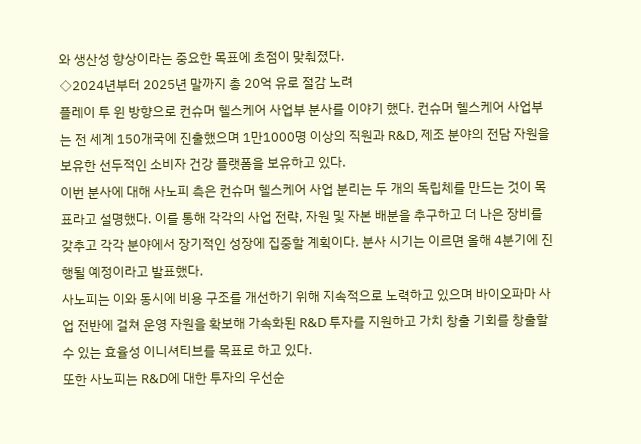와 생산성 향상이라는 중요한 목표에 초점이 맞춰졌다.
◇2024년부터 2025년 말까지 총 20억 유로 절감 노려
플레이 투 윈 방향으로 컨슈머 헬스케어 사업부 분사를 이야기 했다. 컨슈머 헬스케어 사업부는 전 세계 150개국에 진출했으며 1만1000명 이상의 직원과 R&D, 제조 분야의 전담 자원을 보유한 선두적인 소비자 건강 플랫폼을 보유하고 있다.
이번 분사에 대해 사노피 측은 컨슈머 헬스케어 사업 분리는 두 개의 독립체를 만드는 것이 목표라고 설명했다. 이를 통해 각각의 사업 전략, 자원 및 자본 배분을 추구하고 더 나은 장비를 갖추고 각각 분야에서 장기적인 성장에 집중할 계획이다. 분사 시기는 이르면 올해 4분기에 진행될 예정이라고 발표했다.
사노피는 이와 동시에 비용 구조를 개선하기 위해 지속적으로 노력하고 있으며 바이오파마 사업 전반에 걸쳐 운영 자원을 확보해 가속화된 R&D 투자를 지원하고 가치 창출 기회를 창출할 수 있는 효율성 이니셔티브를 목표로 하고 있다.
또한 사노피는 R&D에 대한 투자의 우선순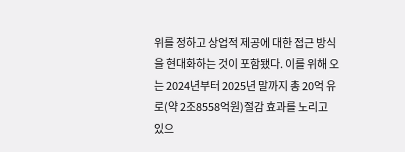위를 정하고 상업적 제공에 대한 접근 방식을 현대화하는 것이 포함됐다. 이를 위해 오는 2024년부터 2025년 말까지 총 20억 유로(약 2조8558억원)절감 효과를 노리고 있으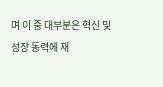며 이 중 대부분은 혁신 및 성장 동력에 재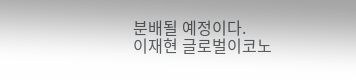분배될 예정이다.
이재현 글로벌이코노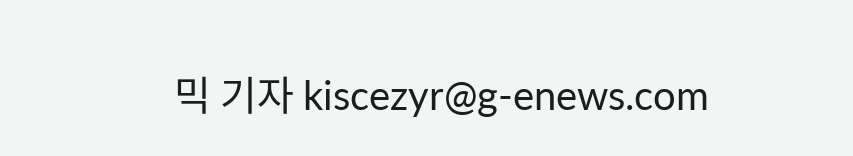믹 기자 kiscezyr@g-enews.com